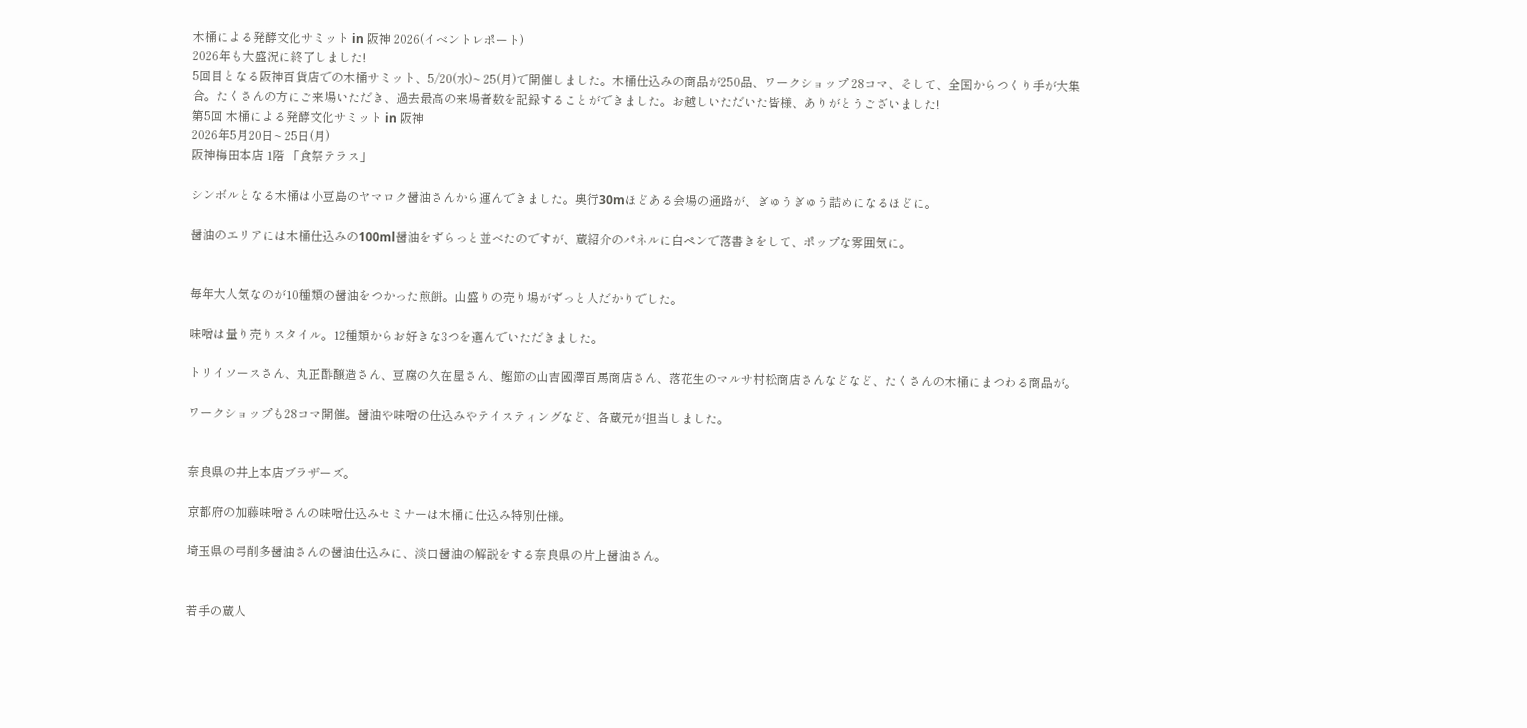木桶による発酵文化サミット in 阪神 2026(イベントレポート)
2026年も大盛況に終了しました!
5回目となる阪神百貨店での木桶サミット、5/20(水)~ 25(月)で開催しました。木桶仕込みの商品が250品、ワークショップ 28コマ、そして、全国からつくり手が大集合。たくさんの方にご来場いただき、過去最高の来場者数を記録することができました。お越しいただいた皆様、ありがとうございました!
第5回 木桶による発酵文化サミット in 阪神
2026年5月20日~ 25日(月)
阪神梅田本店 1階 「食祭テラス」

シンボルとなる木桶は小豆島のヤマロク醤油さんから運んできました。奥行30mほどある会場の通路が、ぎゅうぎゅう詰めになるほどに。

醤油のエリアには木桶仕込みの100ml醤油をずらっと並べたのですが、蔵紹介のパネルに白ペンで落書きをして、ポップな雰囲気に。


毎年大人気なのが10種類の醤油をつかった煎餅。山盛りの売り場がずっと人だかりでした。

味噌は量り売りスタイル。12種類からお好きな3つを選んでいただきました。

トリイソースさん、丸正酢醸造さん、豆腐の久在屋さん、鰹節の山吉國澤百馬商店さん、落花生のマルサ村松商店さんなどなど、たくさんの木桶にまつわる商品が。

ワークショップも28コマ開催。醤油や味噌の仕込みやテイスティングなど、各蔵元が担当しました。


奈良県の井上本店ブラザーズ。

京都府の加藤味噌さんの味噌仕込みセミナーは木桶に仕込み特別仕様。

埼玉県の弓削多醤油さんの醤油仕込みに、淡口醤油の解説をする奈良県の片上醤油さん。


若手の蔵人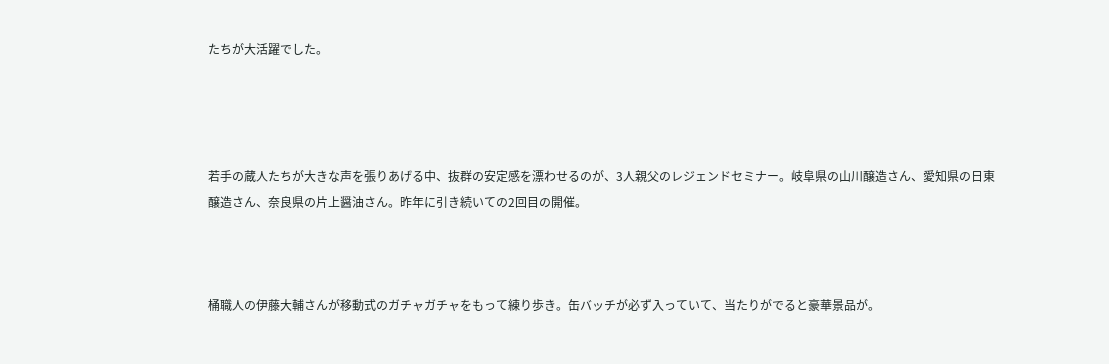たちが大活躍でした。




若手の蔵人たちが大きな声を張りあげる中、抜群の安定感を漂わせるのが、3人親父のレジェンドセミナー。岐阜県の山川醸造さん、愛知県の日東醸造さん、奈良県の片上醤油さん。昨年に引き続いての2回目の開催。



桶職人の伊藤大輔さんが移動式のガチャガチャをもって練り歩き。缶バッチが必ず入っていて、当たりがでると豪華景品が。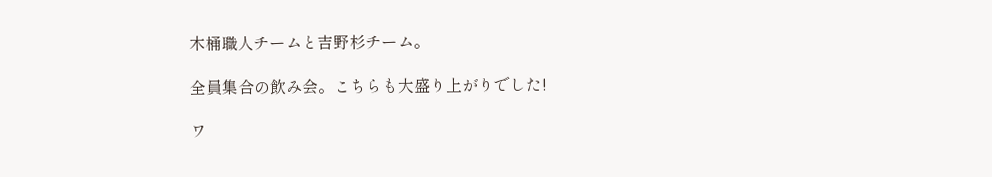木桶職人チームと吉野杉チーム。

全員集合の飲み会。こちらも大盛り上がりでした!

ワ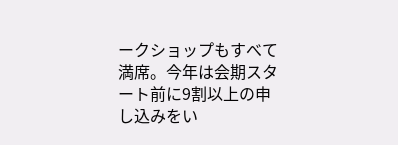ークショップもすべて満席。今年は会期スタート前に9割以上の申し込みをい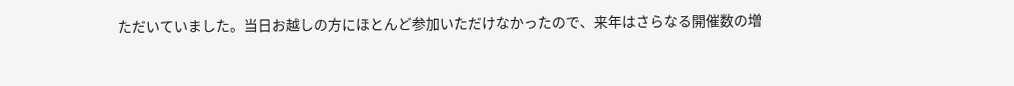ただいていました。当日お越しの方にほとんど参加いただけなかったので、来年はさらなる開催数の増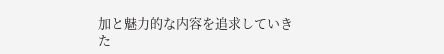加と魅力的な内容を追求していきた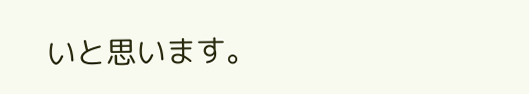いと思います。